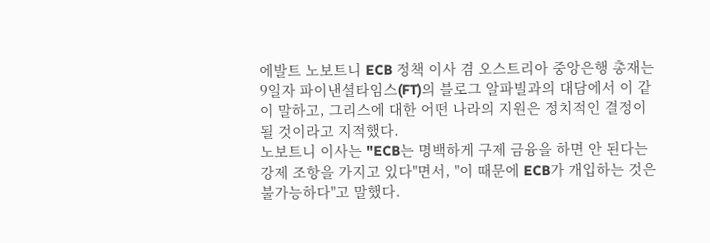에발트 노보트니 ECB 정책 이사 겸 오스트리아 중앙은행 총재는 9일자 파이낸셜타임스(FT)의 블로그 알파빌과의 대담에서 이 같이 말하고, 그리스에 대한 어떤 나라의 지원은 정치적인 결정이 될 것이라고 지적했다.
노보트니 이사는 "ECB는 명백하게 구제 금융을 하면 안 된다는 강제 조항을 가지고 있다"면서, "이 때문에 ECB가 개입하는 것은 불가능하다"고 말했다.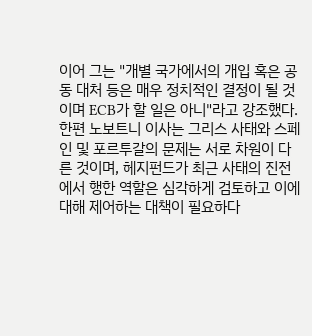이어 그는 "개별 국가에서의 개입 혹은 공동 대처 등은 매우 정치적인 결정이 될 것이며 ECB가 할 일은 아니"라고 강조했다.
한편 노보트니 이사는 그리스 사태와 스페인 및 포르투갈의 문제는 서로 차원이 다른 것이며, 헤지펀드가 최근 사태의 진전에서 행한 역할은 심각하게 검토하고 이에 대해 제어하는 대책이 필요하다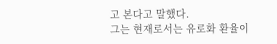고 본다고 말했다.
그는 현재로서는 유로화 환율이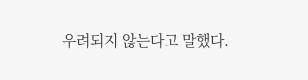우려되지 않는다고 말했다.